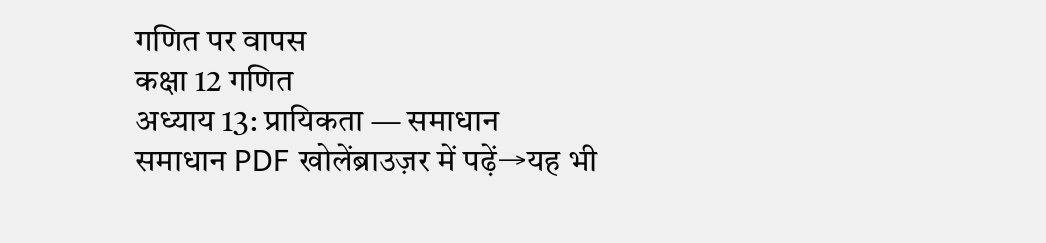गणित पर वापस
कक्षा 12 गणित
अध्याय 13: प्रायिकता — समाधान
समाधान PDF खोलेंब्राउज़र में पढ़ें→यह भी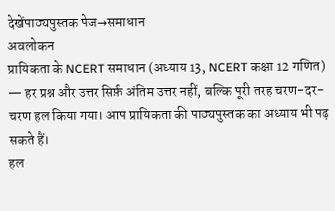देखेंपाठ्यपुस्तक पेज→समाधान
अवलोकन
प्रायिकता के NCERT समाधान (अध्याय 13, NCERT कक्षा 12 गणित) — हर प्रश्न और उत्तर सिर्फ़ अंतिम उत्तर नहीं, बल्कि पूरी तरह चरण-दर-चरण हल किया गया। आप प्रायिकता की पाठ्यपुस्तक का अध्याय भी पढ़ सकते हैं।
हल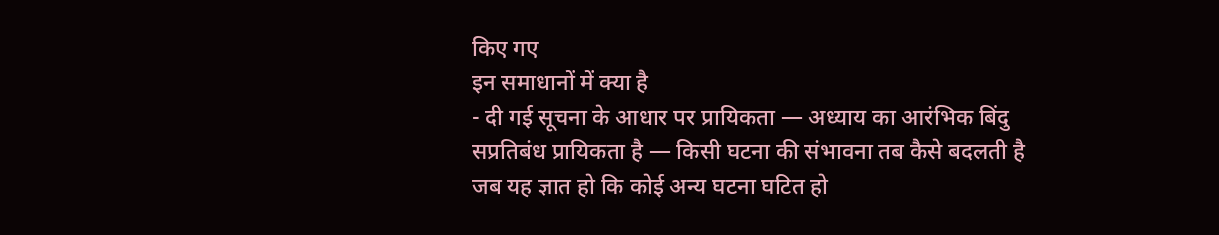किए गए
इन समाधानों में क्या है
- दी गई सूचना के आधार पर प्रायिकता — अध्याय का आरंभिक बिंदु सप्रतिबंध प्रायिकता है — किसी घटना की संभावना तब कैसे बदलती है जब यह ज्ञात हो कि कोई अन्य घटना घटित हो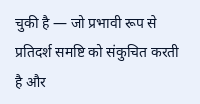चुकी है — जो प्रभावी रूप से प्रतिदर्श समष्टि को संकुचित करती है और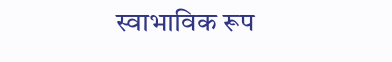स्वाभाविक रूप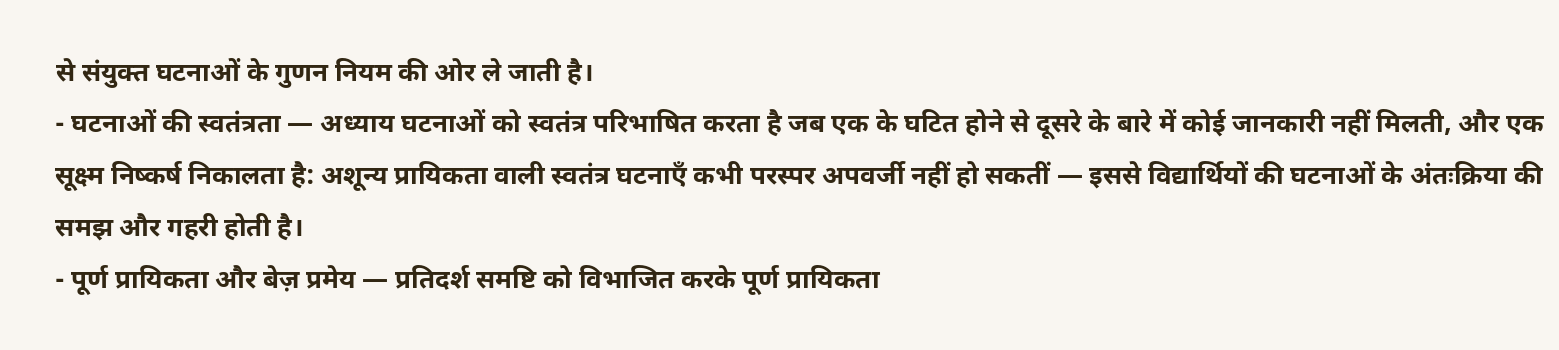से संयुक्त घटनाओं के गुणन नियम की ओर ले जाती है।
- घटनाओं की स्वतंत्रता — अध्याय घटनाओं को स्वतंत्र परिभाषित करता है जब एक के घटित होने से दूसरे के बारे में कोई जानकारी नहीं मिलती, और एक सूक्ष्म निष्कर्ष निकालता है: अशून्य प्रायिकता वाली स्वतंत्र घटनाएँ कभी परस्पर अपवर्जी नहीं हो सकतीं — इससे विद्यार्थियों की घटनाओं के अंतःक्रिया की समझ और गहरी होती है।
- पूर्ण प्रायिकता और बेज़ प्रमेय — प्रतिदर्श समष्टि को विभाजित करके पूर्ण प्रायिकता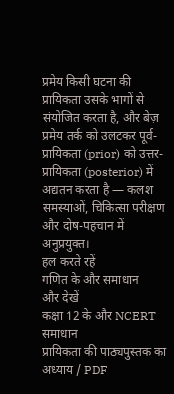प्रमेय किसी घटना की प्रायिकता उसके भागों से संयोजित करता है, और बेज़ प्रमेय तर्क को उलटकर पूर्व-प्रायिकता (prior) को उत्तर-प्रायिकता (posterior) में अद्यतन करता है — कलश समस्याओं, चिकित्सा परीक्षण और दोष-पहचान में अनुप्रयुक्त।
हल करते रहें
गणित के और समाधान
और देखें
कक्षा 12 के और NCERT समाधान
प्रायिकता की पाठ्यपुस्तक का अध्याय / PDF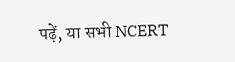पढ़ें, या सभी NCERT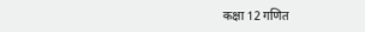कक्षा 12 गणित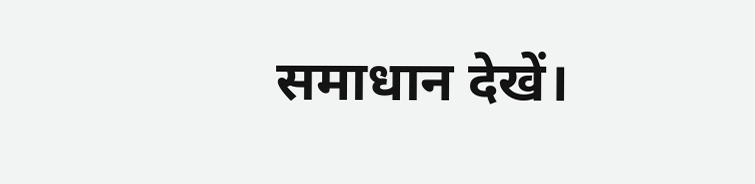समाधान देखें।